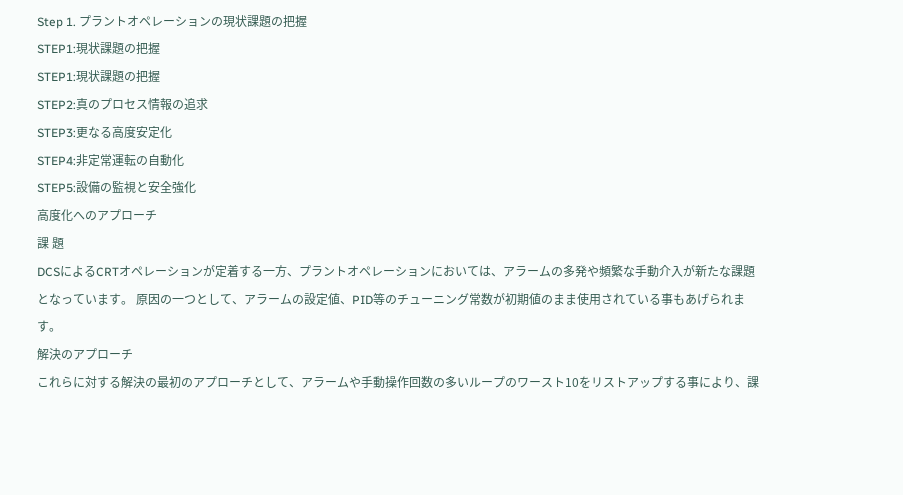Step 1. プラントオペレーションの現状課題の把握
STEP1:現状課題の把握
STEP1:現状課題の把握
STEP2:真のプロセス情報の追求
STEP3:更なる高度安定化
STEP4:非定常運転の自動化
STEP5:設備の監視と安全強化
高度化へのアプローチ
課 題
DCSによるCRTオペレーションが定着する一方、プラントオペレーションにおいては、アラームの多発や頻繁な手動介入が新たな課題となっています。 原因の一つとして、アラームの設定値、PID等のチューニング常数が初期値のまま使用されている事もあげられます。
解決のアプローチ
これらに対する解決の最初のアプローチとして、アラームや手動操作回数の多いループのワースト10をリストアップする事により、課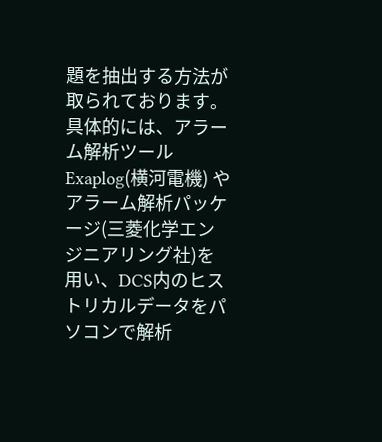題を抽出する方法が取られております。 具体的には、アラーム解析ツールExaplog(横河電機) やアラーム解析パッケージ(三菱化学エンジニアリング社)を用い、DCS内のヒストリカルデータをパソコンで解析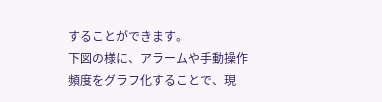することができます。
下図の様に、アラームや手動操作頻度をグラフ化することで、現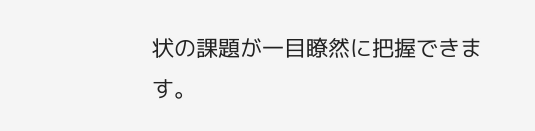状の課題が一目瞭然に把握できます。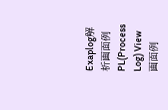Exaplog解析画面例
PL(Process Log) View画面例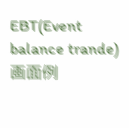EBT(Event balance trande)画面例